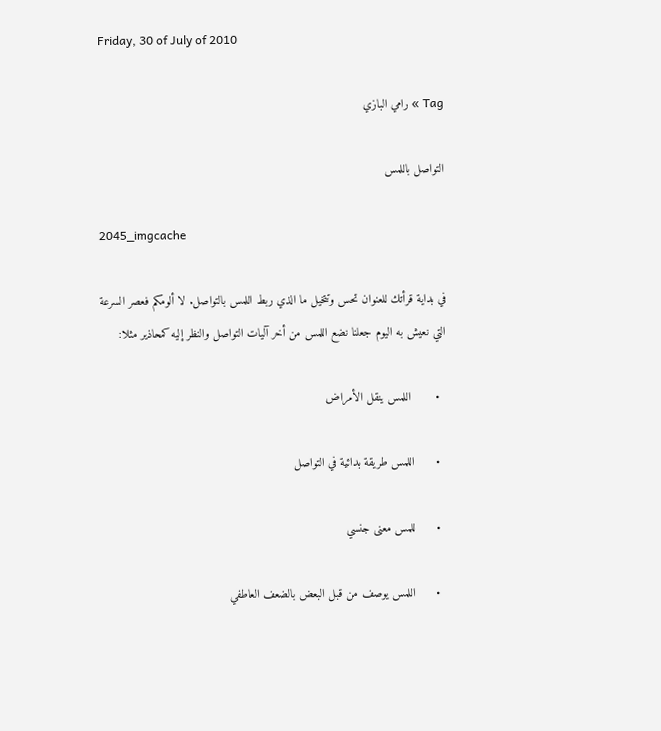Friday, 30 of July of 2010

Tag » رامي البازي

التواصل باللمس

2045_imgcache

في بداية قرأتك للعنوان تحس وتتخيل ما الذي ربط اللمس بالتواصل. لا ألومكم فعصر السرعة التي نعيش به اليوم جعلنا نضع اللمس من أخر آليات التواصل والنظر إليه كمحاذير مثلا:

  •       اللمس ينقل الأمراض

  •      اللمس طريقة بدائية في التواصل

  •      للمس معنى جنسي

  •      اللمس يوصف من قبل البعض بالضعف العاطفي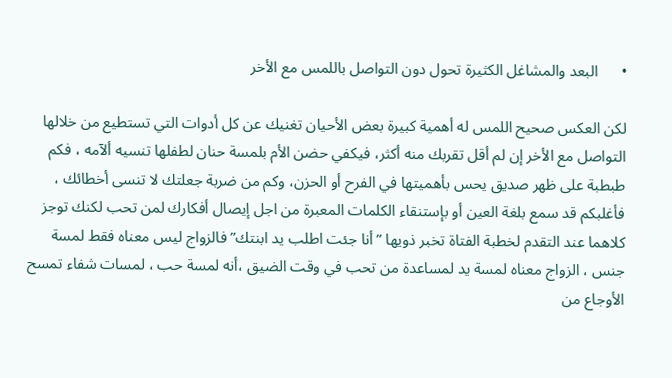•      البعد والمشاغل الكثيرة تحول دون التواصل باللمس مع الأخر

لكن العكس صحيح اللمس له أهمية كبيرة بعض الأحيان تغنيك عن كل أدوات التي تستطيع من خلالها التواصل مع الأخر إن لم أقل تقربك منه أكثر، فيكفي حضن الأم بلمسة حنان لطفلها تنسيه ألآمه ، فكم طبطبة على ظهر صديق يحس بأهميتها في الفرح أو الحزن، وكم من ضربة جعلتك لا تنسى أخطائك ، فأغلبكم قد سمع بلغة العين أو بإستنقاء الكلمات المعبرة من اجل إيصال أفكارك لمن تحب لكنك توجز كلاهما عند التقدم لخطبة الفتاة تخبر ذويها ” أنا جئت اطلب يد ابنتك” فالزواج ليس معناه فقط لمسة جنس ، الزواج معناه لمسة يد لمساعدة من تحب في وقت الضيق ،أنه لمسة حب ، لمسات شفاء تمسح  الأوجاع من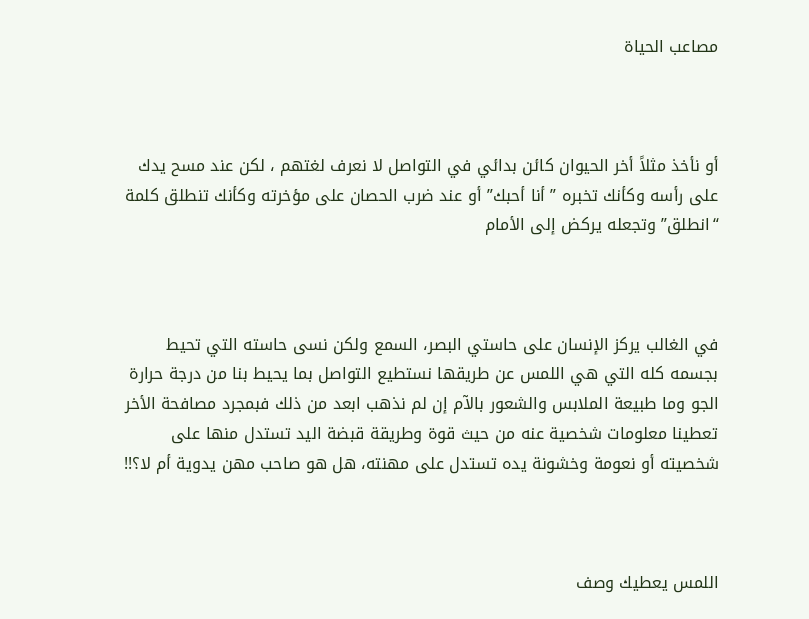مصاعب الحياة



أو نأخذ مثلاً أخر الحيوان كائن بدائي في التواصل لا نعرف لغتهم ، لكن عند مسح يدك على رأسه وكأنك تخبره ” أنا أحبك” أو عند ضرب الحصان على مؤخرته وكأنك تنطلق كلمة “انطلق” وتجعله يركض إلى الأمام



في الغالب يركز الإنسان على حاستي البصر، السمع ولكن نسى حاسته التي تحيط بجسمه كله التي هي اللمس عن طريقها نستطيع التواصل بما يحيط بنا من درجة حرارة الجو وما طبيعة الملابس والشعور بالآم إن لم نذهب ابعد من ذلك فبمجرد مصافحة الأخر تعطينا معلومات شخصية عنه من حيث قوة وطريقة قبضة اليد تستدل منها على شخصيته أو نعومة وخشونة يده تستدل على مهنته، هل هو صاحب مهن يدوية أم لا؟!!



اللمس يعطيك وصف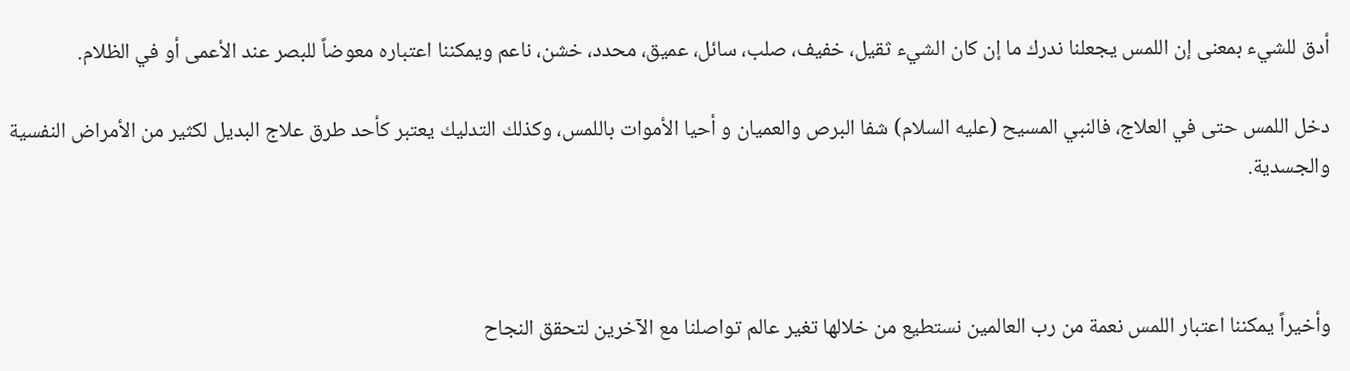أدق للشيء بمعنى إن اللمس يجعلنا ندرك ما إن كان الشيء ثقيل، خفيف، صلب، سائل، عميق، محدد، خشن، ناعم ويمكننا اعتباره معوضاً للبصر عند الأعمى أو في الظلام.

دخل اللمس حتى في العلاج، فالنبي المسيح (عليه السلام) شفا البرص والعميان و أحيا الأموات باللمس، وكذلك التدليك يعتبر كأحد طرق علاج البديل لكثير من الأمراض النفسية والجسدية.



وأخيراً يمكننا اعتبار اللمس نعمة من رب العالمين نستطيع من خلالها تغير عالم تواصلنا مع الآخرين لتحقق النجاح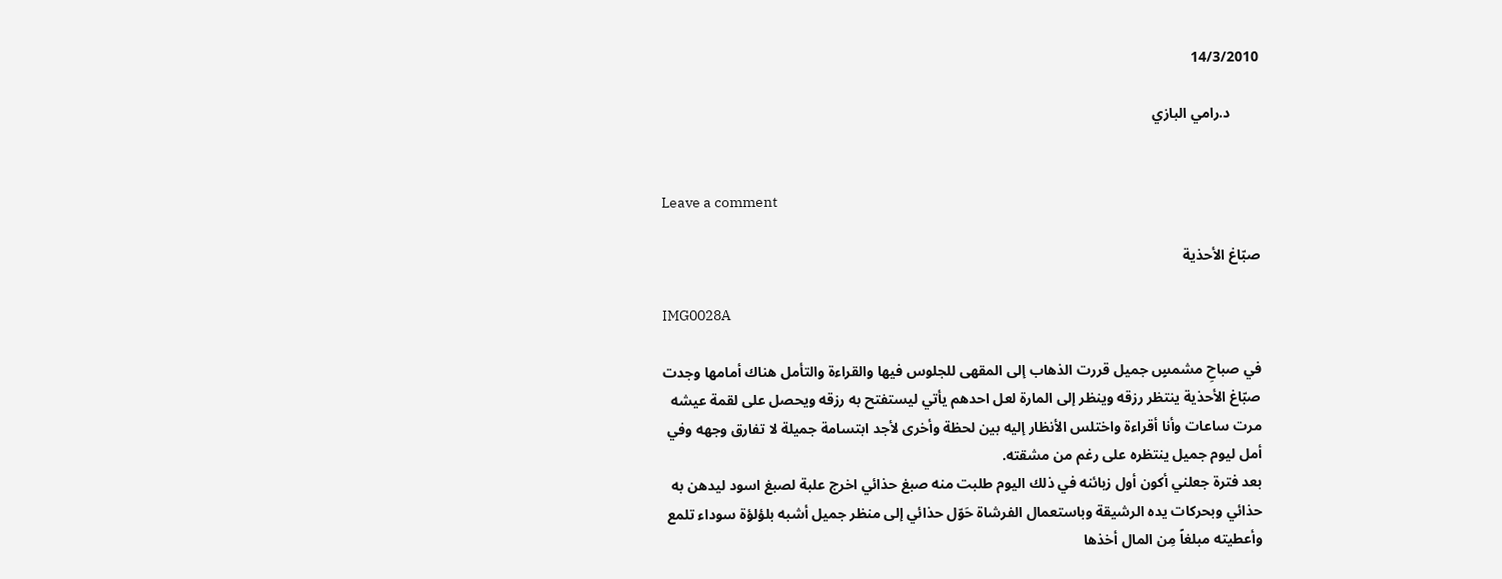14/3/2010

        د.رامي البازي


Leave a comment

صبّاغ الأحذية

IMG0028A

في صباحِ مشمسٍ جميل قررت الذهاب إلى المقهى للجلوس فيها والقراءة والتأمل هناك أمامها وجدت صبّاغ الأحذية ينتظر رزقه وينظر إلى المارة لعل احدهم يأتي ليستفتح به رزقه ويحصل على لقمة عيشه مرت ساعات وأنا أقراءة واختلس الأنظار إليه بين لحظة وأخرى لأجد ابتسامة جميلة لا تفارق وجهه وفي أمل ليوم جميل ينتظره على رغم من مشقته.
بعد فترة جعلني أكون أول زبائنه في ذلك اليوم طلبت منه صبغ حذائي اخرج علبة لصبغ اسود ليدهن به حذائي وبحركات يده الرشيقة وباستعمال الفرشاة حَوّل حذائي إلى منظر جميل أشبه بلؤلؤة سوداء تلمع وأعطيته مبلغاً مِن المال أخذها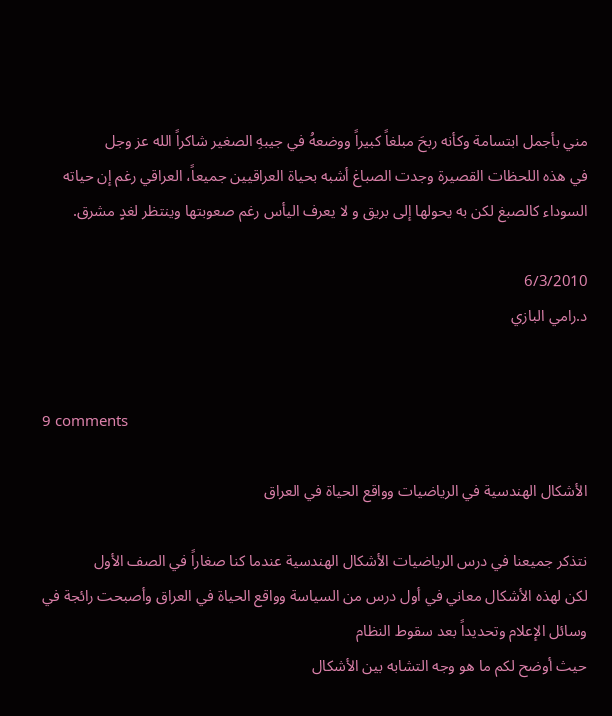مني بأجمل ابتسامة وكأنه ربحَ مبلغاً كبيراً ووضعهُ في جيبهِ الصغير شاكراً الله عز وجل
في هذه اللحظات القصيرة وجدت الصباغ أشبه بحياة العراقيين جميعاً، العراقي رغم إن حياته السوداء كالصبغ لكن به يحولها إلى بريق و لا يعرف اليأس رغم صعوبتها وينتظر لغدٍ مشرق.

6/3/2010
د.رامي البازي


9 comments

الأشكال الهندسية في الرياضيات وواقع الحياة في العراق

نتذكر جميعنا في درس الرياضيات الأشكال الهندسية عندما كنا صغاراً في الصف الأول
لكن لهذه الأشكال معاني في أول درس من السياسة وواقع الحياة في العراق وأصبحت رائجة في وسائل الإعلام وتحديداً بعد سقوط النظام
حيث أوضح لكم ما هو وجه التشابه بين الأشكال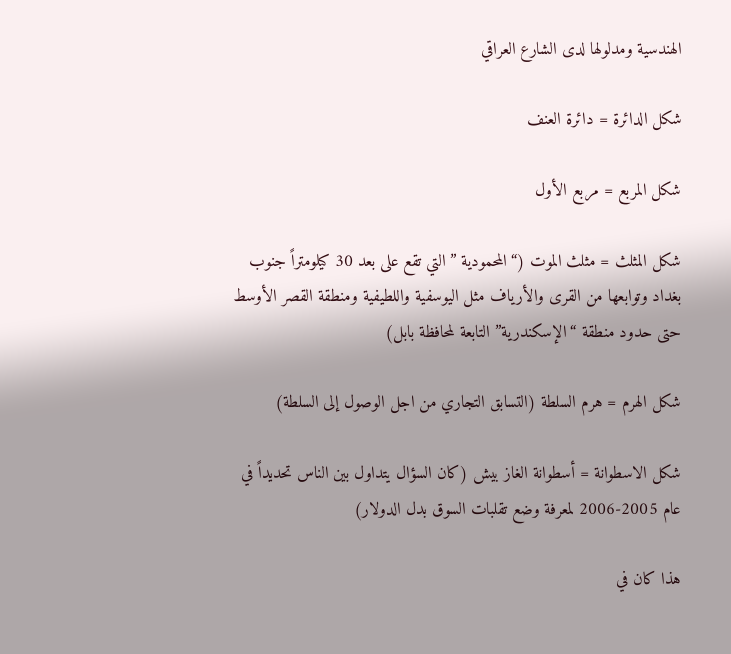الهندسية ومدلولها لدى الشارع العراقي

شكل الدائرة = دائرة العنف

شكل المربع = مربع الأول

شكل المثلث = مثلث الموت (“المحمودية ” التي تقع على بعد 30 كيلومتراً جنوب بغداد وتوابعها من القرى والأرياف مثل اليوسفية واللطيفية ومنطقة القصر الأوسط حتى حدود منطقة “الإسكندرية” التابعة لمحافظة بابل)

شكل الهرم = هرم السلطة (التسابق التجاري من اجل الوصول إلى السلطة)

شكل الاسطوانة = أسطوانة الغاز بيش (كان السؤال يتداول بين الناس تحديداً في عام 2005-2006 لمعرفة وضع تقلبات السوق بدل الدولار)

هذا كان في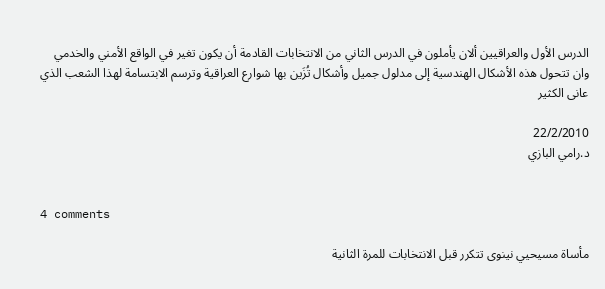الدرس الأول والعراقيين ألان يأملون في الدرس الثاني من الانتخابات القادمة أن يكون تغير في الواقع الأمني والخدمي وان تتحول هذه الأشكال الهندسية إلى مدلول جميل وأشكال تُزَين بها شوارع العراقية وترسم الابتسامة لهذا الشعب الذي عانى الكثير

22/2/2010
د.رامي البازي


4 comments

مأساة مسيحيي نينوى تتكرر قبل الانتخابات للمرة الثانية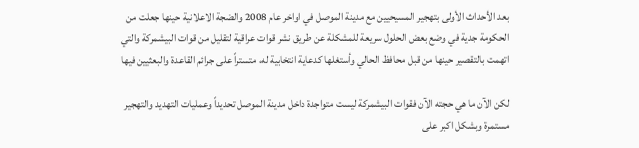بعد الأحداث الأولى بتهجير المسيحيين مع مدينة الموصل في اواخر عام 2008 والضجة الاعلانية حينها جعلت من الحكومة جدية في وضع بعض الحلول سريعة للمشكلة عن طريق نشر قوات عراقية لتقليل من قوات البيشمركة والتي اتهمت بالتقصير حينها من قبل محافظ الحالي وأستغلها كدعاية انتخابية له، متستراً على جرائم القاعدة والبعثيين فيها

لكن الآن ما هي حجته الآن فقوات البيشمركة ليست متواجدة داخل مدينة الموصل تحديداً وعمليات التهديد والتهجير مستمرة وبشكل اكبر على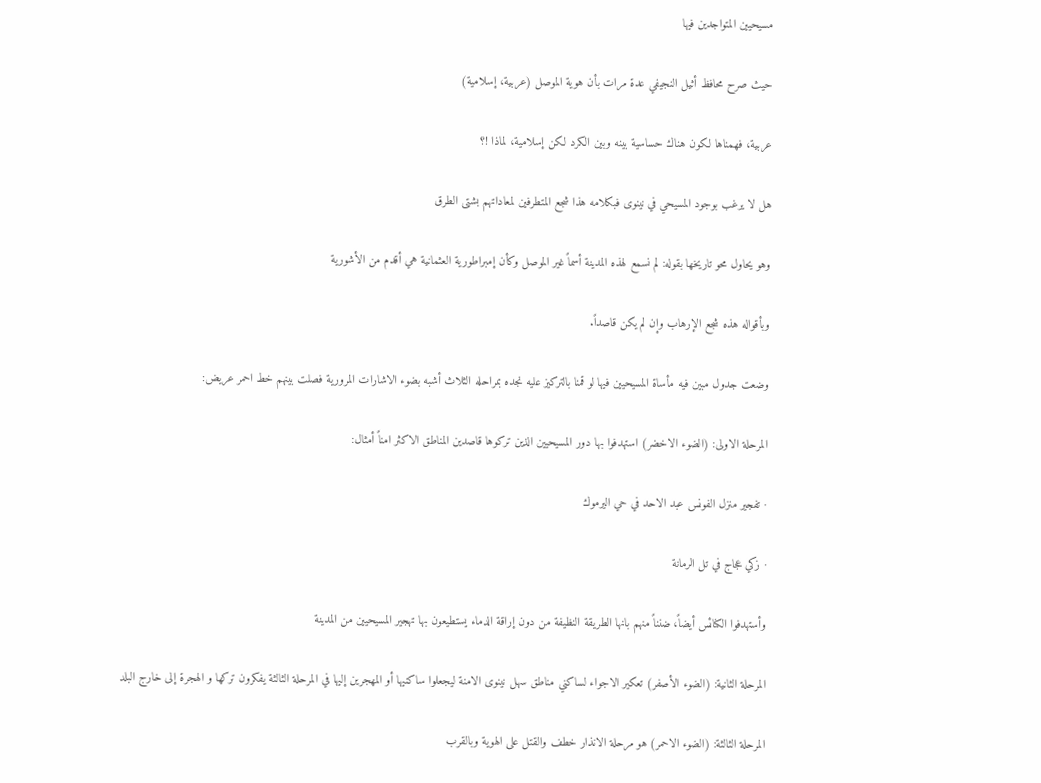مسيحيين المتواجدين فيها

حيث صرح محافظ أثيل النجيفي عدة مرات بأن هوية الموصل (عربية، إسلامية)

عربية، فهمناها لكون هناك حساسية بينه وبين الكرد لكن إسلامية، لماذا !؟

هل لا يرغب بوجود المسيحي في نينوى فبكلامه هذا شجع المتطرفين لمعاداتهم بشتى الطرق

وهو يحاول محو تاريخها بقوله: لم نسمع لهذه المدينة أسماً غير الموصل وكأن إمبراطورية العثمانية هي أقدم من الأشورية

وبأقواله هذه شجع الإرهاب وإن لم يكن قاصداً.

وضعت جدول مبين فيه مأساة المسيحيين فيها لو قمنا بالتركيز عليه نجده بمراحله الثلاث أشبه بضوء الاشارات المرورية فصلت بينهم خط احمر عريض:

المرحلة الاولى: (الضوء الاخضر) استهدفوا بها دور المسيحيين الذين تركوها قاصدين المناطق الاكثر امناً أمثال:

· تفجير منزل الفونس عبد الاحد في حي اليرموك

· زكي عجاج في تل الرمانة

وأستهدفوا الكنائس أيضاً، ضنناً منهم بانها الطريقة النظيفة من دون إراقة الدماء يستطيعون بها تهجير المسيحيين من المدينة

المرحلة الثانية: (الضوء الأصفر) تعكير الاجواء لساكني مناطق سهل نينوى الامنة ليجعلوا ساكنيها أو المهجرين إليها في المرحلة الثالثة يفكرون تركها و الهجرة إلى خارج البلد

المرحلة الثالثة: (الضوء الاحمر) هو مرحلة الانذار خطف والقتل على الهوية وبالقرب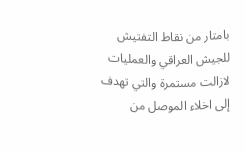بامتار من نقاط التفتيش للجيش العراقي والعمليات لازالت مستمرة والتي تهدف إلى اخلاء الموصل من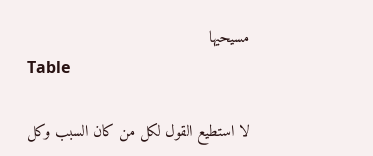مسيحيها
Table

لا استطيع القول لكل من كان السبب وكل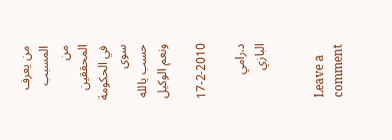من يعرف المسبب من المحققين في الحكومة سوى حسب يالله ونعم الوكيل

17-2-2010

د.رامي البازي


Leave a comment